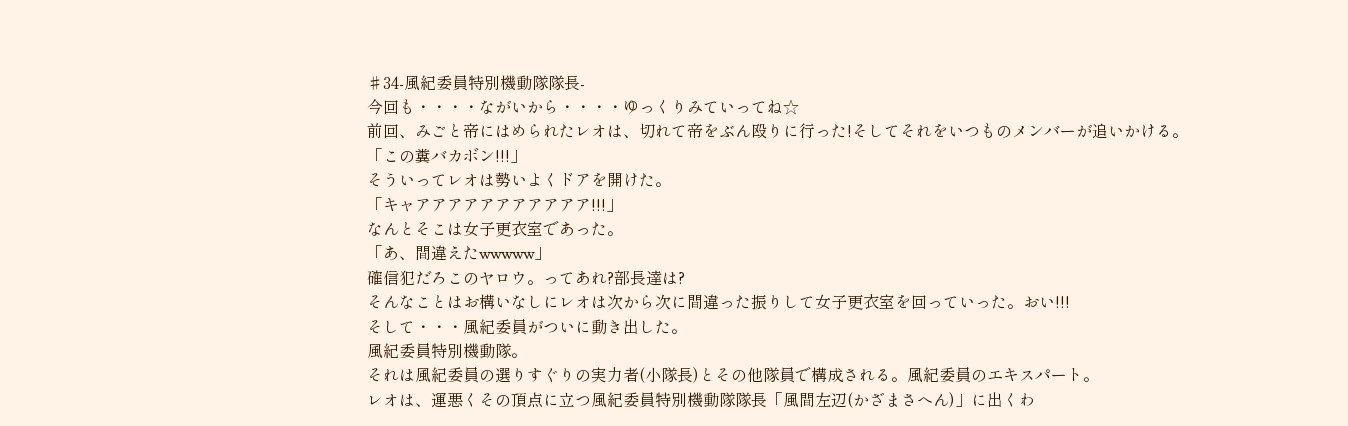♯34-風紀委員特別機動隊隊長-
今回も・・・・ながいから・・・・ゆっくりみていってね☆
前回、みごと帝にはめられたレオは、切れて帝をぶん殴りに行った!そしてそれをいつものメンバーが追いかける。
「この糞バカボン!!!」
そういってレオは勢いよくドアを開けた。
「キャアアアアアアアアアアア!!!」
なんとそこは女子更衣室であった。
「あ、間違えたwwwww」
確信犯だろこのヤロウ。ってあれ?部長達は?
そんなことはお構いなしにレオは次から次に間違った振りして女子更衣室を回っていった。おい!!!
そして・・・風紀委員がついに動き出した。
風紀委員特別機動隊。
それは風紀委員の選りすぐりの実力者(小隊長)とその他隊員で構成される。風紀委員のエキスパート。
レオは、運悪くその頂点に立つ風紀委員特別機動隊隊長「風間左辺(かざまさへん)」に出くわ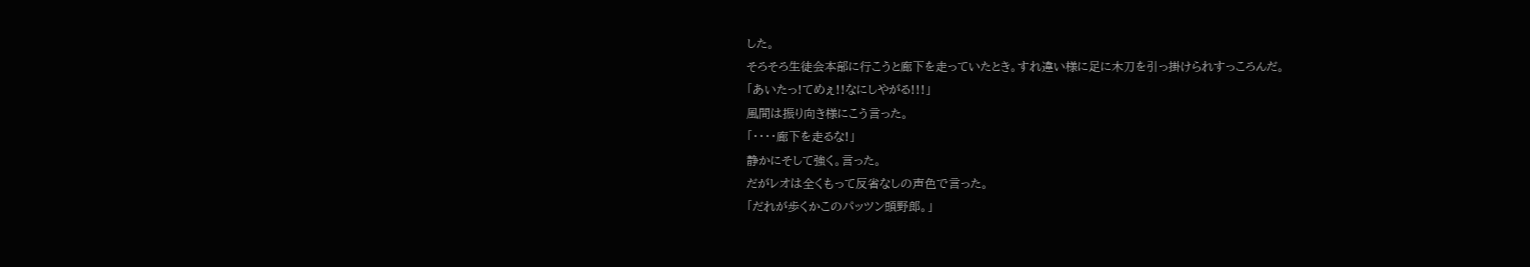した。
そろそろ生徒会本部に行こうと廊下を走っていたとき。すれ違い様に足に木刀を引っ掛けられすっころんだ。
「あいたっ!てめぇ!!なにしやがる!!!」
風間は振り向き様にこう言った。
「・・・・廊下を走るな!」
静かにそして強く。言った。
だがレオは全くもって反省なしの声色で言った。
「だれが歩くかこのパッツン頭野郎。」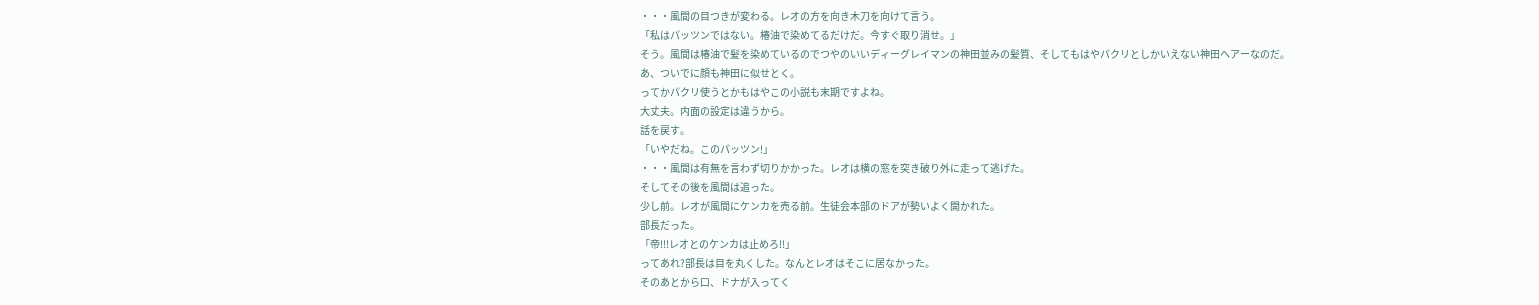・・・風間の目つきが変わる。レオの方を向き木刀を向けて言う。
「私はパッツンではない。椿油で染めてるだけだ。今すぐ取り消せ。」
そう。風間は椿油で髪を染めているのでつやのいいディーグレイマンの神田並みの髪質、そしてもはやパクリとしかいえない神田ヘアーなのだ。
あ、ついでに顔も神田に似せとく。
ってかパクリ使うとかもはやこの小説も末期ですよね。
大丈夫。内面の設定は違うから。
話を戻す。
「いやだね。このパッツン!」
・・・風間は有無を言わず切りかかった。レオは横の窓を突き破り外に走って逃げた。
そしてその後を風間は追った。
少し前。レオが風間にケンカを売る前。生徒会本部のドアが勢いよく開かれた。
部長だった。
「帝!!!レオとのケンカは止めろ!!」
ってあれ?部長は目を丸くした。なんとレオはそこに居なかった。
そのあとから口、ドナが入ってく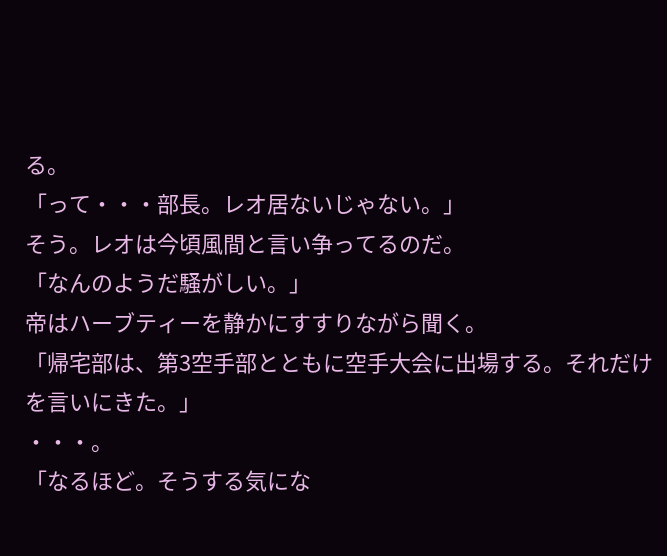る。
「って・・・部長。レオ居ないじゃない。」
そう。レオは今頃風間と言い争ってるのだ。
「なんのようだ騒がしい。」
帝はハーブティーを静かにすすりながら聞く。
「帰宅部は、第3空手部とともに空手大会に出場する。それだけを言いにきた。」
・・・。
「なるほど。そうする気にな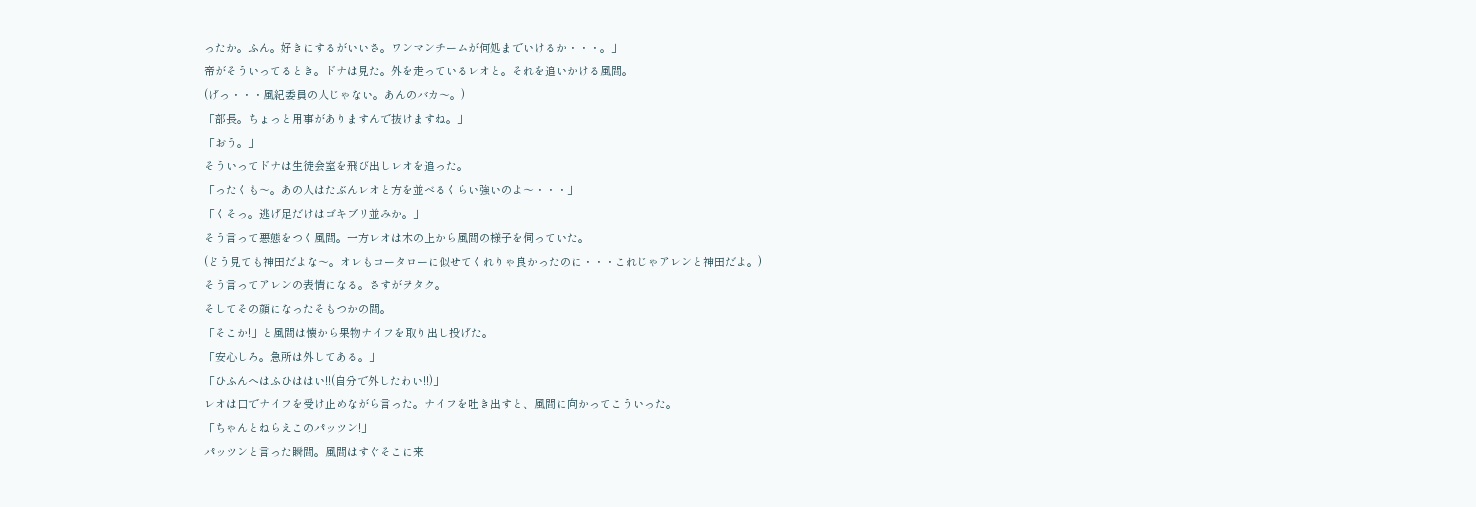ったか。ふん。好きにするがいいさ。ワンマンチームが何処までいけるか・・・。」
帝がそういってるとき。ドナは見た。外を走っているレオと。それを追いかける風間。
(げっ・・・風紀委員の人じゃない。あんのバカ〜。)
「部長。ちょっと用事がありますんで抜けますね。」
「おう。」
そういってドナは生徒会室を飛び出しレオを追った。
「ったくも〜。あの人はたぶんレオと方を並べるくらい強いのよ〜・・・」
「くそっ。逃げ足だけはゴキブリ並みか。」
そう言って悪態をつく風間。一方レオは木の上から風間の様子を伺っていた。
(どう見ても神田だよな〜。オレもコータローに似せてくれりゃ良かったのに・・・これじゃアレンと神田だよ。)
そう言ってアレンの表情になる。さすがヲタク。
そしてその顔になったそもつかの間。
「そこか!」と風間は懐から果物ナイフを取り出し投げた。
「安心しろ。急所は外してある。」
「ひふんへはふひははい!!(自分で外したわい!!)」
レオは口でナイフを受け止めながら言った。ナイフを吐き出すと、風間に向かってこういった。
「ちゃんとねらえこのパッツン!」
パッツンと言った瞬間。風間はすぐそこに来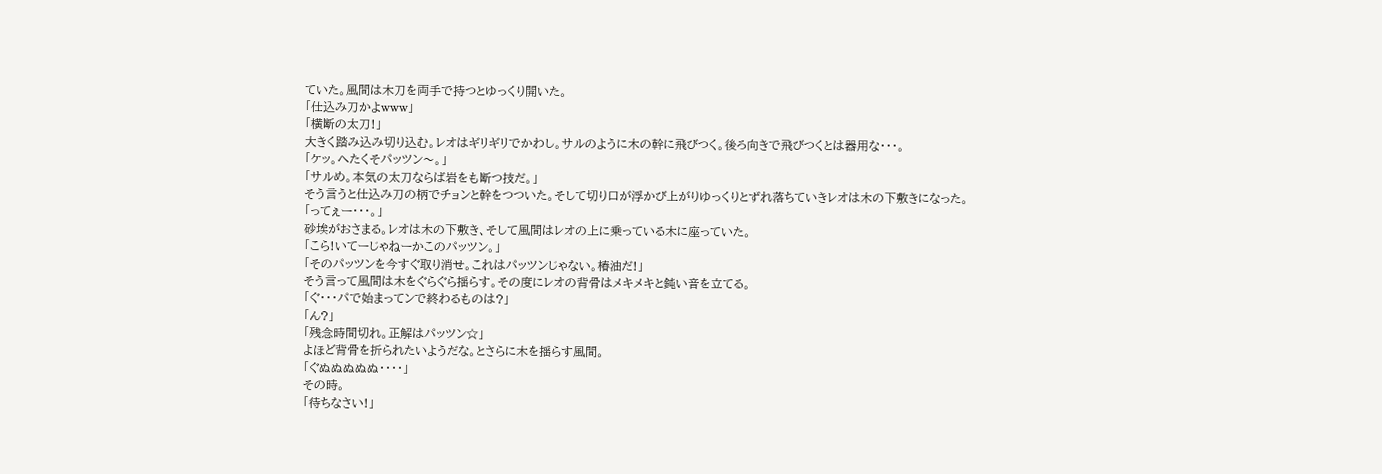ていた。風間は木刀を両手で持つとゆっくり開いた。
「仕込み刀かよwww」
「横断の太刀!」
大きく踏み込み切り込む。レオはギリギリでかわし。サルのように木の幹に飛びつく。後ろ向きで飛びつくとは器用な・・・。
「ケッ。へたくそパッツン〜。」
「サルめ。本気の太刀ならば岩をも断つ技だ。」
そう言うと仕込み刀の柄でチョンと幹をつついた。そして切り口が浮かび上がりゆっくりとずれ落ちていきレオは木の下敷きになった。
「ってぇー・・・。」
砂埃がおさまる。レオは木の下敷き、そして風間はレオの上に乗っている木に座っていた。
「こら!いてーじゃねーかこのパッツン。」
「そのパッツンを今すぐ取り消せ。これはパッツンじゃない。椿油だ!」
そう言って風間は木をぐらぐら揺らす。その度にレオの背骨はメキメキと鈍い音を立てる。
「ぐ・・・パで始まってンで終わるものは?」
「ん?」
「残念時間切れ。正解はパッツン☆」
よほど背骨を折られたいようだな。とさらに木を揺らす風間。
「ぐぬぬぬぬぬ・・・・」
その時。
「待ちなさい!」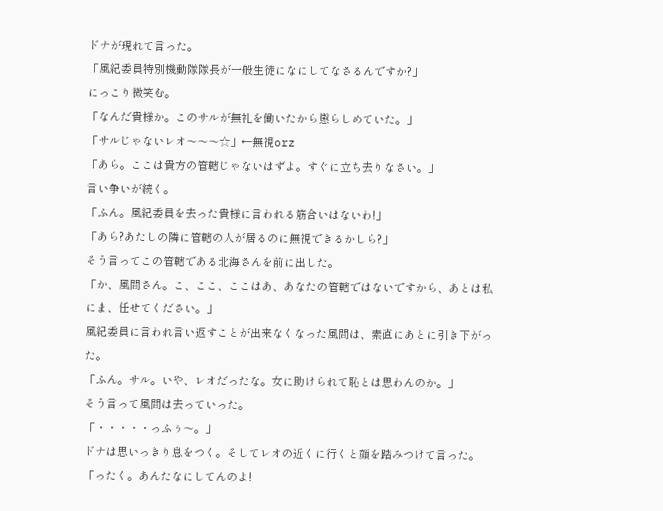ドナが現れて言った。
「風紀委員特別機動隊隊長が一般生徒になにしてなさるんですか?」
にっこり微笑む。
「なんだ貴様か。このサルが無礼を働いたから懲らしめていた。」
「サルじゃないレオ〜〜〜☆」←無視orz
「あら。ここは貴方の管轄じゃないはずよ。すぐに立ち去りなさい。」
言い争いが続く。
「ふん。風紀委員を去った貴様に言われる筋合いはないわ!」
「あら?あたしの隣に管轄の人が居るのに無視できるかしら?」
そう言ってこの管轄である北海さんを前に出した。
「か、風間さん。こ、ここ、ここはあ、あなたの管轄ではないですから、あとは私にま、任せてください。」
風紀委員に言われ言い返すことが出来なくなった風間は、素直にあとに引き下がった。
「ふん。サル。いや、レオだったな。女に助けられて恥とは思わんのか。」
そう言って風間は去っていった。
「・・・・・っふぅ〜。」
ドナは思いっきり息をつく。そしてレオの近くに行くと顔を踏みつけて言った。
「ったく。あんたなにしてんのよ!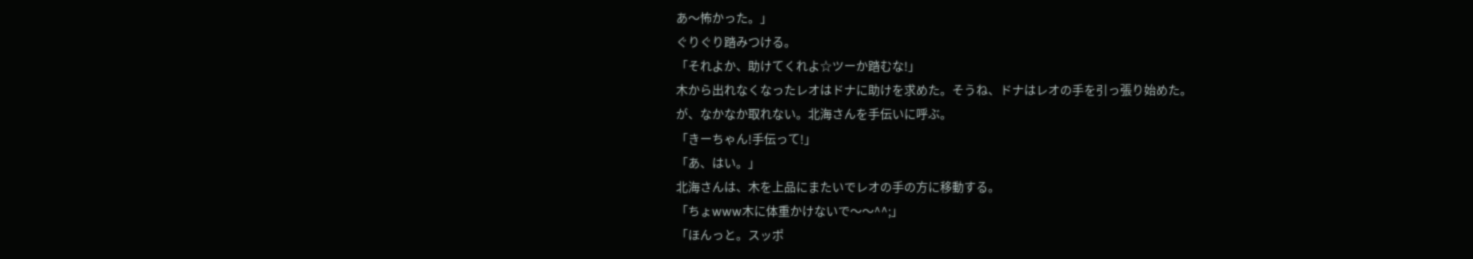あ〜怖かった。」
ぐりぐり踏みつける。
「それよか、助けてくれよ☆ツーか踏むな!」
木から出れなくなったレオはドナに助けを求めた。そうね、ドナはレオの手を引っ張り始めた。
が、なかなか取れない。北海さんを手伝いに呼ぶ。
「きーちゃん!手伝って!」
「あ、はい。」
北海さんは、木を上品にまたいでレオの手の方に移動する。
「ちょwww木に体重かけないで〜〜^^;」
「ほんっと。スッポ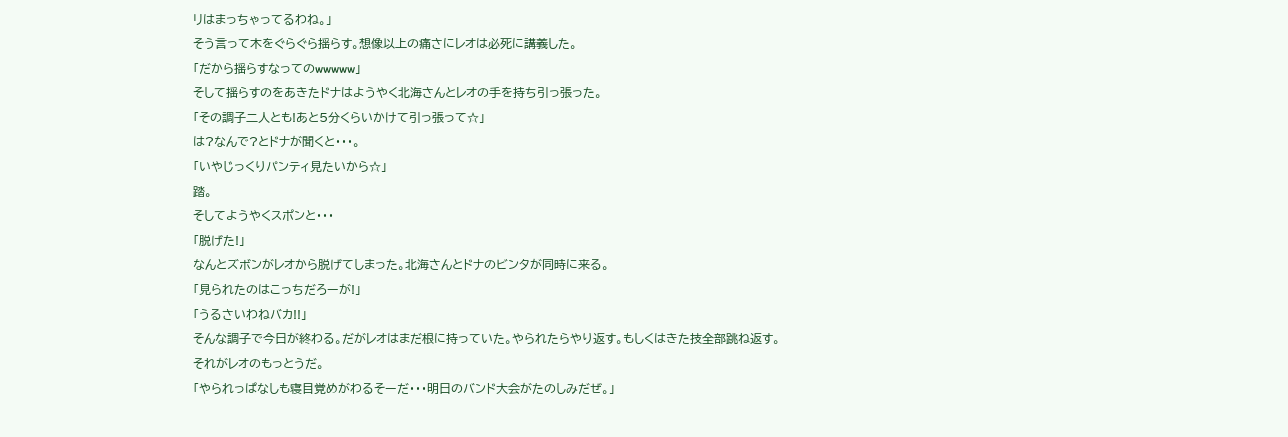リはまっちゃってるわね。」
そう言って木をぐらぐら揺らす。想像以上の痛さにレオは必死に講義した。
「だから揺らすなってのwwwww」
そして揺らすのをあきたドナはようやく北海さんとレオの手を持ち引っ張った。
「その調子二人とも!あと5分くらいかけて引っ張って☆」
は?なんで?とドナが聞くと・・・。
「いやじっくりパンティ見たいから☆」
踏。
そしてようやくスポンと・・・
「脱げた!」
なんとズボンがレオから脱げてしまった。北海さんとドナのビンタが同時に来る。
「見られたのはこっちだろーが!」
「うるさいわねバカ!!」
そんな調子で今日が終わる。だがレオはまだ根に持っていた。やられたらやり返す。もしくはきた技全部跳ね返す。
それがレオのもっとうだ。
「やられっぱなしも寝目覚めがわるそーだ・・・明日のバンド大会がたのしみだぜ。」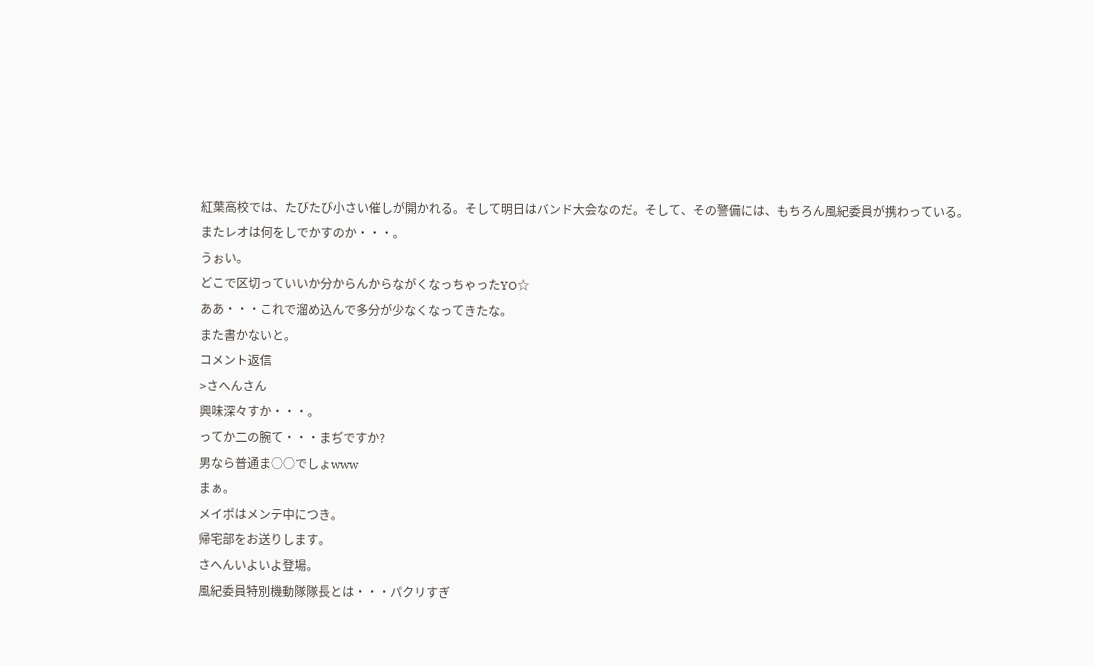紅葉高校では、たびたび小さい催しが開かれる。そして明日はバンド大会なのだ。そして、その警備には、もちろん風紀委員が携わっている。
またレオは何をしでかすのか・・・。
うぉい。
どこで区切っていいか分からんからながくなっちゃったYO☆
ああ・・・これで溜め込んで多分が少なくなってきたな。
また書かないと。
コメント返信
>さへんさん
興味深々すか・・・。
ってか二の腕て・・・まぢですか?
男なら普通ま○○でしょwww
まぁ。
メイポはメンテ中につき。
帰宅部をお送りします。
さへんいよいよ登場。
風紀委員特別機動隊隊長とは・・・パクリすぎ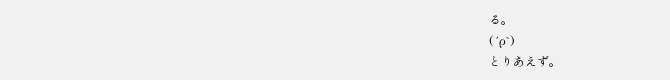る。
(´ρ`)
とりあえず。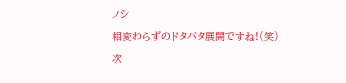ノシ
相変わらずのドタバタ展開ですね!(笑)
次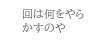回は何をやらかすのや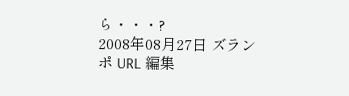ら・・・?
2008年08月27日 ズランポ URL 編集